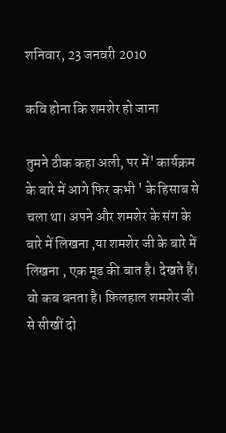शनिवार, 23 जनवरी 2010

कवि होना कि शमशेर हो जाना

तुमने ठीक कहा अली, पर में' कार्यक्रम के बारे में आगे फिर कभी ' के हिसाब से चला था। अपने और शमशेर के संग के बारे में लिखना ,या शमशेर जी के बारे में लिखना , एक मूड की बात है। देखते हैं। वो कब बनता है। फ़िलहाल शमशेर जी से सीखीं दो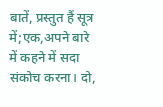बातें, प्रस्तुत हैं सूत्र में;एक,अपने बारे में कहने में सदा संकोच करना। दो,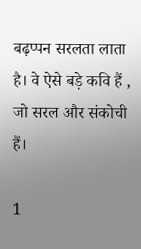बढ़प्पन सरलता लाता है। वे ऐसे बड़े कवि हैं , जो सरल और संकोची हैं।

1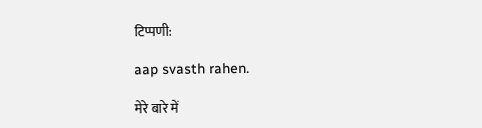टिप्पणी:

aap svasth rahen.

मेरे बारे में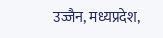उज्जैन, मध्यप्रदेश,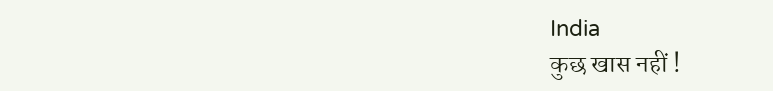India
कुछ खास नहीं !